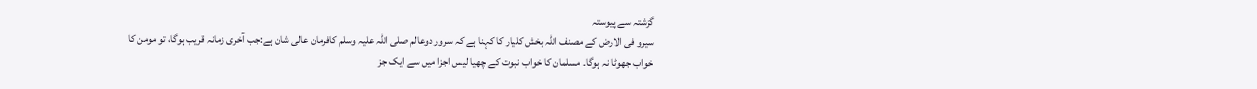گزشتہ سے پیوستہ
سیرو فی الارض کے مصنف اللہ بخش کلیار کا کہنا ہے کہ سرور دوعالم صلی اللہ علیہ وسلم کافرمان عالی شان ہے:جب آخری زمانہ قریب ہوگا، تو مومن کا خواب جھوٹا نہ ہوگا۔ مسلمان کا خواب نبوت کے چھیا لیس اجزا میں سے ایک جز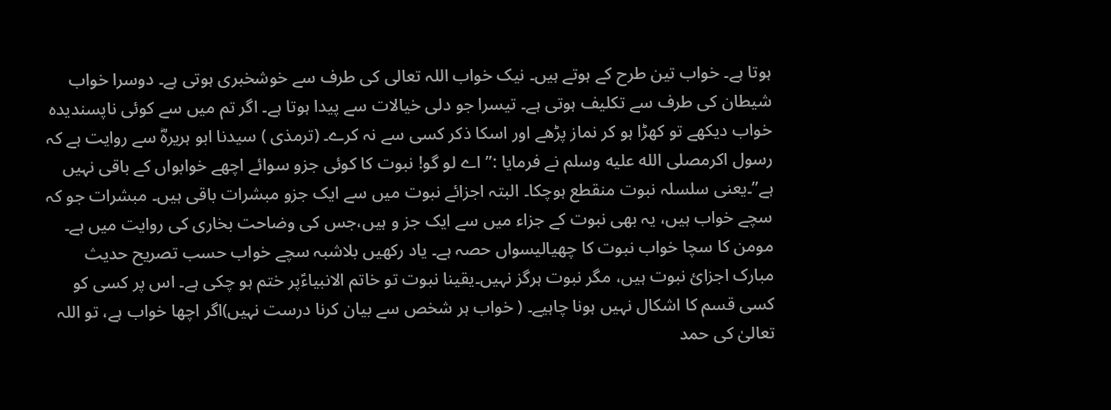ہوتا ہے۔ خواب تین طرح کے ہوتے ہیں۔ نیک خواب اللہ تعالی کی طرف سے خوشخبری ہوتی ہے۔ دوسرا خواب شیطان کی طرف سے تکلیف ہوتی ہے۔ تیسرا جو دلی خیالات سے پیدا ہوتا ہے۔ اگر تم میں سے کوئی ناپسندیدہ خواب دیکھے تو کھڑا ہو کر نماز پڑھے اور اسکا ذکر کسی سے نہ کرے۔ (ترمذی ) سیدنا ابو ہریرہؓ سے روایت ہے کہ رسول اکرمصلى الله عليه وسلم نے فرمایا :”اے لو گو! نبوت کا کوئی جزو سوائے اچھے خوابواں کے باقی نہیں ہے”۔یعنی سلسلہ نبوت منقطع ہوچکا۔ البتہ اجزائے نبوت میں سے ایک جزو مبشرات باقی ہیں۔ مبشرات جو کہ سچے خواب ہیں، یہ بھی نبوت کے جزاء میں سے ایک جز و ہیں،جس کی وضاحت بخاری کی روایت میں ہے۔ مومن کا سچا خواب نبوت کا چھیالیسواں حصہ ہے۔ یاد رکھیں بلاشبہ سچے خواب حسب تصریح حدیث مبارک اجزائ نبوت ہیں، مگر نبوت ہرگز نہیں۔یقینا نبوت تو خاتم الانبیاءؑپر ختم ہو چکی ہے۔ اس پر کسی کو کسی قسم کا اشکال نہیں ہونا چاہیے۔ ( خواب ہر شخص سے بیان کرنا درست نہیں)اگر اچھا خواب ہے، تو اللہ تعالیٰ کی حمد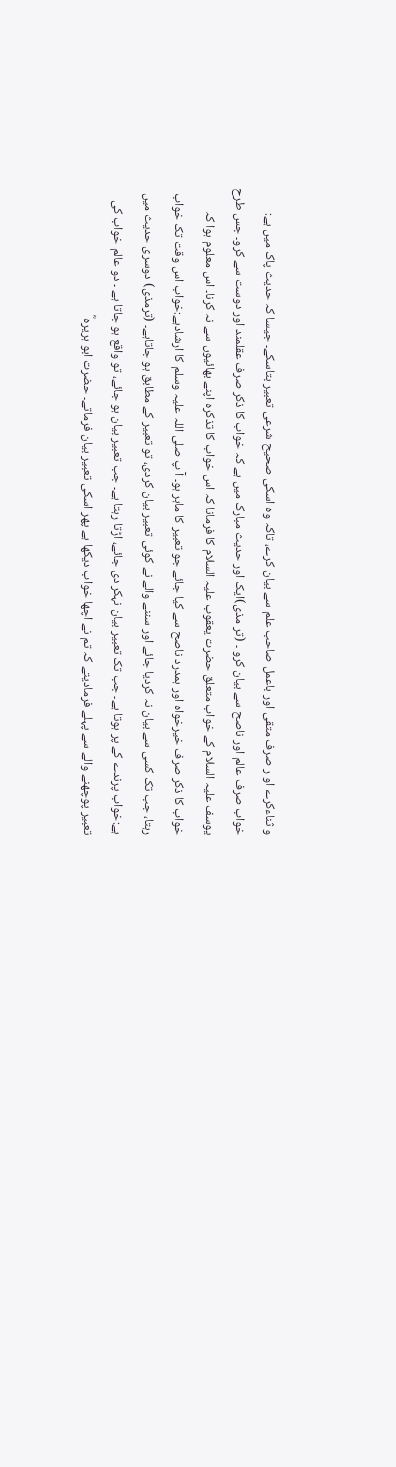و ثناءکرے او ر صرف متقی اور باعمل صاحب علم سے بیان کرے، تاکہ وہ اسکی صحیح شرعی تعبیر بتاسکے۔ جیسا کہ حدیث پاک میں ہے: خواب صرف عالم اور ناصح سے بیان کرو ۔ (تر مذی)ایک اور حدیث مبارک میں ہے کہ خواب کا ذکر صرف عقلمند اور دوست سے کرو۔ جس طرح یوسف علیہ السلام کے خواب متعلق حضرت یعقوب علیہ السلام کا فرمانا کہ اس خواب کا تذکرہ اپنے بھائیوں سے نہ کرنا۔ اس معلوم ہوا کہ خواب کا ذکر صرف خیرخواہ اور ہمدرد ناصح سے کیا جائے جو تعبیر کا ماہر ہو۔ آ پ صلی اللہ علیہ وسلم کا ارشادہے:خواب اس وقت تک خواب رہتا، جب تک کسی سے بیان نہ کردیا جائے اور سننے والے نے کوئی تعبیر بیان کردی، تو تعبیر کے مطابق ہو جاتاہے۔ (ترمذی) دوسری حدیث میں ہے:خواب پرندے کے پر ہوتا ہے۔ جب تک تعبیر بیان نہکر دی جائے، اڑتا رہتا ہے۔ جب تعبیر بیان ہو جائے، تو واقع ہو جاتا ہے ۔ دو عالم خواب کی تعبیر پوچھنے والے سے پہلے فرمادیتے کہ تم نے اچھا خواب دیکھا ہے پھر اسکی تعبیر بیان فرماتے۔ حضرت ابو ہریرہ ؓ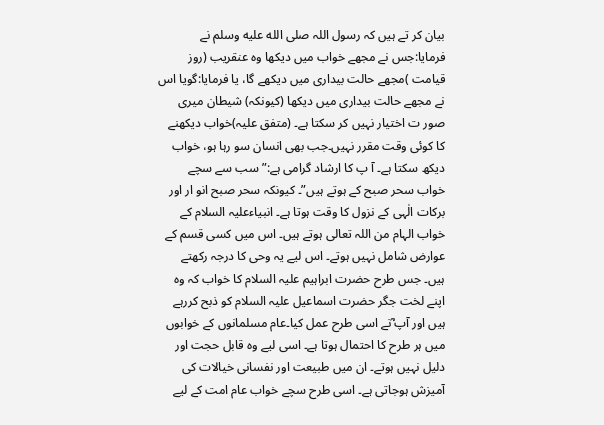بیان کر تے ہیں کہ رسول اللہ صلى الله عليه وسلم نے فرمایا:جس نے مجھے خواب میں دیکھا وہ عنقریب (روز قیامت )مجھے حالت بیداری میں دیکھے گا، یا فرمایا:گویا اس نے مجھے حالت بیداری میں دیکھا (کیونکہ) شیطان میری صور ت اختیار نہیں کر سکتا ہے۔ (متفق علیہ)خواب دیکھنے کا کوئی وقت مقرر نہیں۔جب بھی انسان سو رہا ہو، خواب دیکھ سکتا ہے۔ آ پ کا ارشاد گرامی ہے:” سب سے سچے خواب سحر صبح کے ہوتے ہیں”۔ کیونکہ سحر صبح انو ار اور برکات الٰہی کے نزول کا وقت ہوتا ہے۔ انبیاءعلیہ السلام کے خواب الہام من اللہ تعالی ہوتے ہیں۔ اس میں کسی قسم کے عوارض شامل نہیں ہوتے۔ اس لیے یہ وحی کا درجہ رکھتے ہیں۔ جس طرح حضرت ابراہیم علیہ السلام کا خواب کہ وہ اپنے لخت جگر حضرت اسماعیل علیہ السلام کو ذبح کررہے ہیں اور آپ ؓنے اسی طرح عمل کیا۔عام مسلمانوں کے خوابوں میں ہر طرح کا احتمال ہوتا ہے۔ اسی لیے وہ قابل حجت اور دلیل نہیں ہوتے۔ ان میں طبیعت اور نفسانی خیالات کی آمیزش ہوجاتی ہے۔ اسی طرح سچے خواب عام امت کے لیے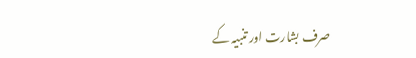صرف بشارت اور تنبیہ کے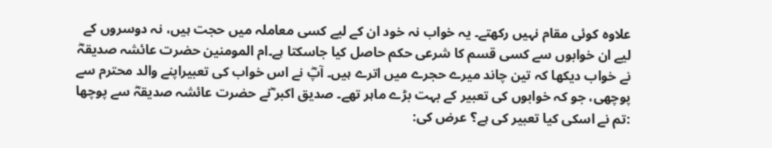علاوہ کوئی مقام نہیں رکھتے۔ یہ خواب نہ خود ان کے لیے کسی معاملہ میں حجت ہیں، نہ دوسروں کے لیے ان خوابوں سے کسی قسم کا شرعی حکم حاصل کیا جاسکتا ہے۔ام المومنین حضرت عائشہ صدیقہؓ نے خواب دیکھا کہ تین چاند میرے حجرے میں اترے ہیں۔ آپؓ نے اس خواب کی تعبیراپنے والد محترم سے پوچھی، جو کہ خوابوں کی تعبیر کے بہت بڑے ماہر تھے۔ صدیق اکبر ؓنے حضرت عائشہ صدیقہؓ سے پوچھا :تم نے اسکی کیا تعبیر کی ہے؟ عرض کی: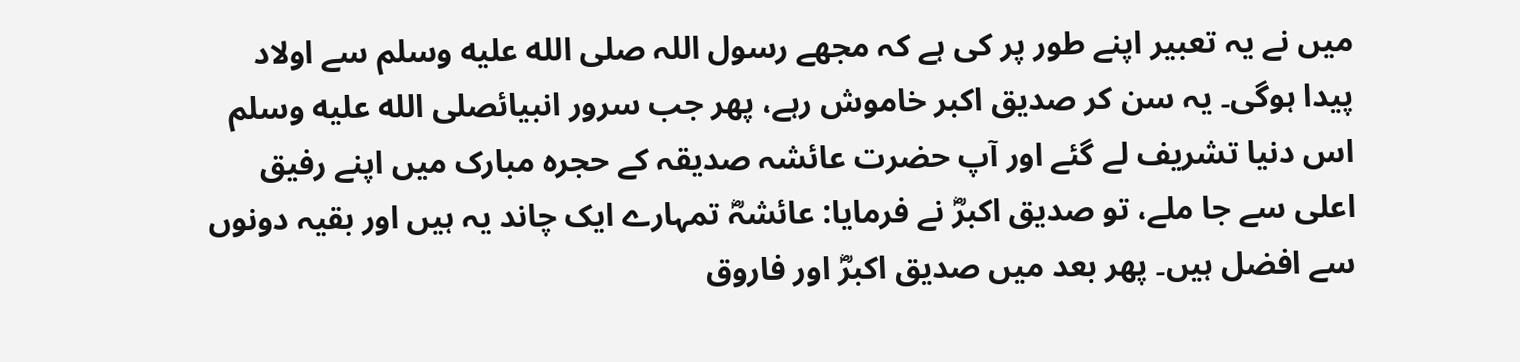میں نے یہ تعبیر اپنے طور پر کی ہے کہ مجھے رسول اللہ صلى الله عليه وسلم سے اولاد پیدا ہوگی۔ یہ سن کر صدیق اکبر خاموش رہے، پھر جب سرور انبیائصلى الله عليه وسلم اس دنیا تشریف لے گئے اور آپ حضرت عائشہ صدیقہ کے حجرہ مبارک میں اپنے رفیق اعلی سے جا ملے، تو صدیق اکبرؓ نے فرمایا: عائشہؓ تمہارے ایک چاند یہ ہیں اور بقیہ دونوں سے افضل ہیں۔ پھر بعد میں صدیق اکبرؓ اور فاروق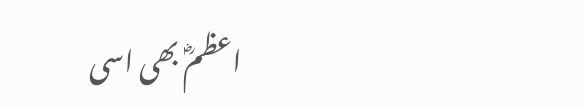اعظمؓ بھی اسی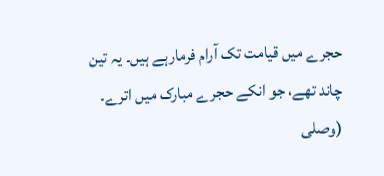حجرے میں قیامت تک آرام فرمارہے ہیں۔ یہ تین چاند تھے، جو انکے حجرے مبارک میں اترے۔ (وصلی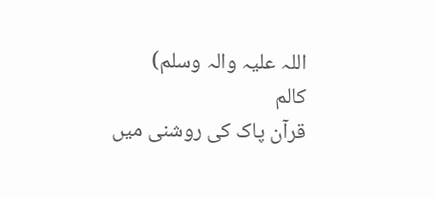اللہ علیہ والہ وسلم)
کالم
قرآن پاک کی روشنی میں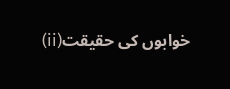خوابوں کی حقیقت(ii)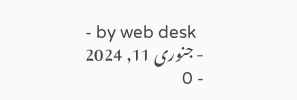- by web desk
- جنوری 11, 2024
- 0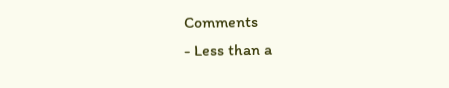Comments
- Less than a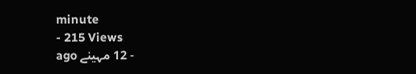minute
- 215 Views
- 12 مہینے ago